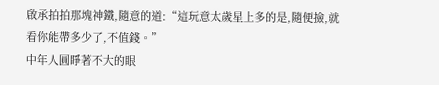啟承拍拍那塊神鐵,隨意的道:“這玩意太歲星上多的是,隨便撿,就看你能帶多少了,不值錢。”
中年人圓睜著不大的眼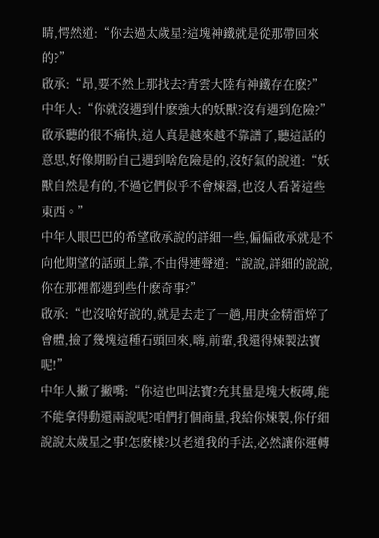睛,愕然道:“你去過太歲星?這塊神鐵就是從那帶回來的?”
啟承:“昂,要不然上那找去?青雲大陸有神鐵存在麽?”
中年人:“你就沒遇到什麽強大的妖獸?沒有遇到危險?”
啟承聽的很不痛快,這人真是越來越不靠譜了,聽這話的意思,好像期盼自己遇到啥危險是的,沒好氣的說道:“妖獸自然是有的,不過它們似乎不會煉器,也沒人看著這些東西。”
中年人眼巴巴的希望啟承說的詳細一些,偏偏啟承就是不向他期望的話頭上靠,不由得連聲道:“說說,詳細的說說,你在那裡都遇到些什麽奇事?”
啟承:“也沒啥好說的,就是去走了一趟,用庚金精雷焠了會體,撿了幾塊這種石頭回來,嗨,前輩,我還得煉製法寶呢!”
中年人撇了撇嘴:“你這也叫法寶?充其量是塊大板磚,能不能拿得動還兩說呢?咱們打個商量,我給你煉製,你仔細說說太歲星之事!怎麽樣?以老道我的手法,必然讓你運轉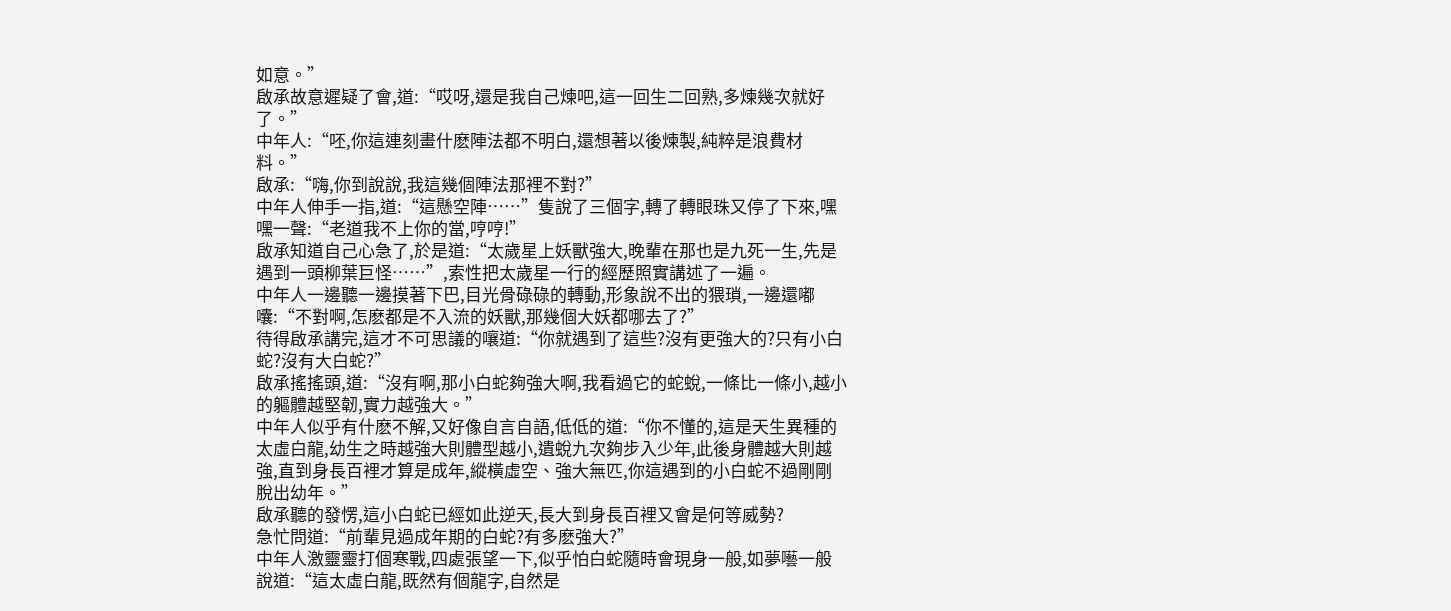如意。”
啟承故意遲疑了會,道:“哎呀,還是我自己煉吧,這一回生二回熟,多煉幾次就好了。”
中年人:“呸,你這連刻畫什麽陣法都不明白,還想著以後煉製,純粹是浪費材料。”
啟承:“嗨,你到說說,我這幾個陣法那裡不對?”
中年人伸手一指,道:“這懸空陣……”隻說了三個字,轉了轉眼珠又停了下來,嘿嘿一聲:“老道我不上你的當,哼哼!”
啟承知道自己心急了,於是道:“太歲星上妖獸強大,晚輩在那也是九死一生,先是遇到一頭柳葉巨怪……”,索性把太歲星一行的經歷照實講述了一遍。
中年人一邊聽一邊摸著下巴,目光骨碌碌的轉動,形象說不出的猥瑣,一邊還嘟囔:“不對啊,怎麽都是不入流的妖獸,那幾個大妖都哪去了?”
待得啟承講完,這才不可思議的嚷道:“你就遇到了這些?沒有更強大的?只有小白蛇?沒有大白蛇?”
啟承搖搖頭,道:“沒有啊,那小白蛇夠強大啊,我看過它的蛇蛻,一條比一條小,越小的軀體越堅韌,實力越強大。”
中年人似乎有什麽不解,又好像自言自語,低低的道:“你不懂的,這是天生異種的太虛白龍,幼生之時越強大則體型越小,遺蛻九次夠步入少年,此後身體越大則越強,直到身長百裡才算是成年,縱橫虛空、強大無匹,你這遇到的小白蛇不過剛剛脫出幼年。”
啟承聽的發愣,這小白蛇已經如此逆天,長大到身長百裡又會是何等威勢?
急忙問道:“前輩見過成年期的白蛇?有多麽強大?”
中年人激靈靈打個寒戰,四處張望一下,似乎怕白蛇隨時會現身一般,如夢囈一般說道:“這太虛白龍,既然有個龍字,自然是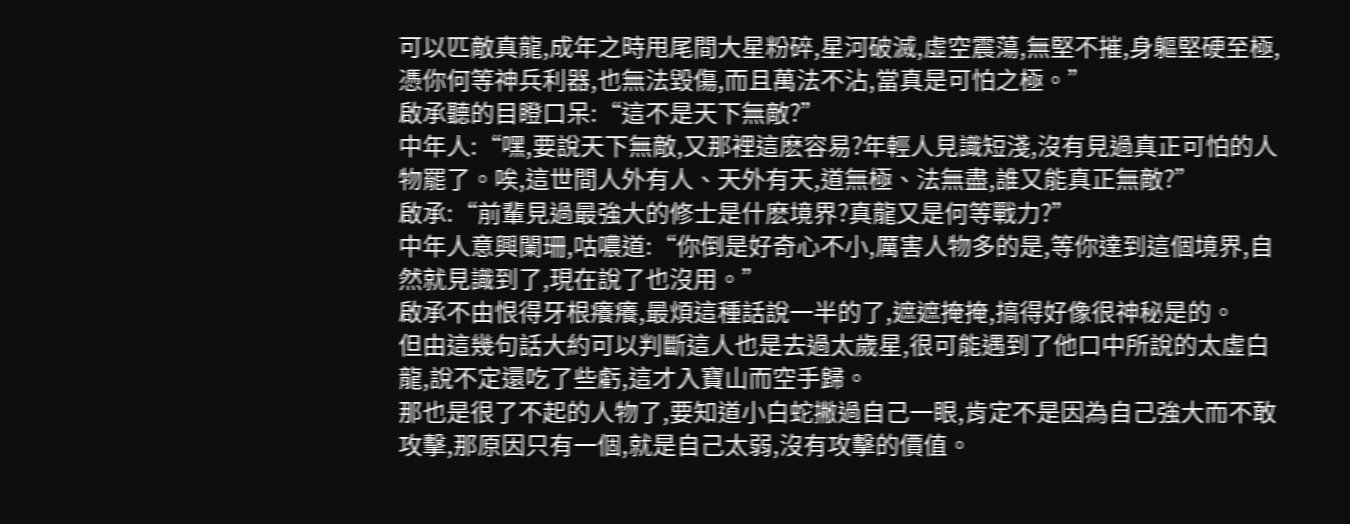可以匹敵真龍,成年之時甩尾間大星粉碎,星河破滅,虛空震蕩,無堅不摧,身軀堅硬至極,憑你何等神兵利器,也無法毀傷,而且萬法不沾,當真是可怕之極。”
啟承聽的目瞪口呆:“這不是天下無敵?”
中年人:“嘿,要說天下無敵,又那裡這麽容易?年輕人見識短淺,沒有見過真正可怕的人物罷了。唉,這世間人外有人、天外有天,道無極、法無盡,誰又能真正無敵?”
啟承:“前輩見過最強大的修士是什麽境界?真龍又是何等戰力?”
中年人意興闌珊,咕噥道:“你倒是好奇心不小,厲害人物多的是,等你達到這個境界,自然就見識到了,現在說了也沒用。”
啟承不由恨得牙根癢癢,最煩這種話說一半的了,遮遮掩掩,搞得好像很神秘是的。
但由這幾句話大約可以判斷這人也是去過太歲星,很可能遇到了他口中所說的太虛白龍,說不定還吃了些虧,這才入寶山而空手歸。
那也是很了不起的人物了,要知道小白蛇撇過自己一眼,肯定不是因為自己強大而不敢攻擊,那原因只有一個,就是自己太弱,沒有攻擊的價值。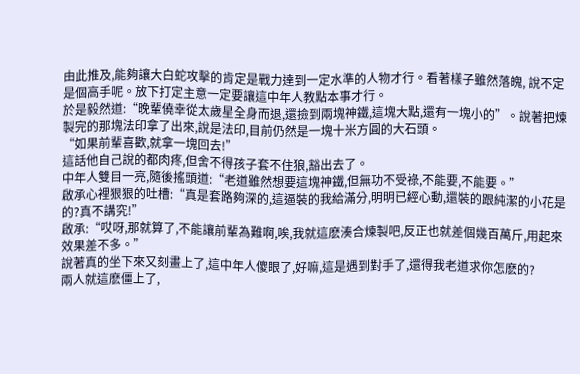由此推及,能夠讓大白蛇攻擊的肯定是戰力達到一定水準的人物才行。看著樣子雖然落魄, 說不定是個高手呢。放下打定主意一定要讓這中年人教點本事才行。
於是毅然道:“晚輩僥幸從太歲星全身而退,還撿到兩塊神鐵,這塊大點,還有一塊小的”。說著把煉製完的那塊法印拿了出來,說是法印,目前仍然是一塊十米方圓的大石頭。
“如果前輩喜歡,就拿一塊回去!”
這話他自己說的都肉疼,但舍不得孩子套不住狼,豁出去了。
中年人雙目一亮,隨後搖頭道:“老道雖然想要這塊神鐵,但無功不受祿,不能要,不能要。”
啟承心裡狠狠的吐槽:“真是套路夠深的,這逼裝的我給滿分,明明已經心動,還裝的跟純潔的小花是的?真不講究!”
啟承:“哎呀,那就算了,不能讓前輩為難啊,唉,我就這麽湊合煉製吧,反正也就差個幾百萬斤,用起來效果差不多。”
說著真的坐下來又刻畫上了,這中年人傻眼了,好嘛,這是遇到對手了,還得我老道求你怎麽的?
兩人就這麽僵上了,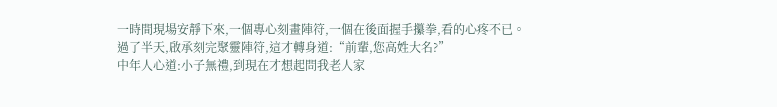一時間現場安靜下來,一個專心刻畫陣符,一個在後面握手攥拳,看的心疼不已。
過了半天,啟承刻完聚靈陣符,這才轉身道:“前輩,您高姓大名?”
中年人心道:小子無禮,到現在才想起問我老人家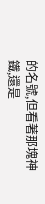的名號,但看著那塊神鐵,還是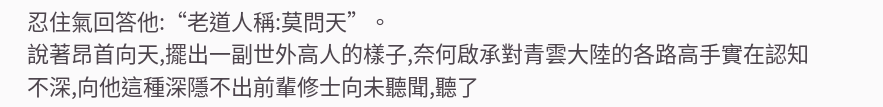忍住氣回答他:“老道人稱:莫問天”。
說著昂首向天,擺出一副世外高人的樣子,奈何啟承對青雲大陸的各路高手實在認知不深,向他這種深隱不出前輩修士向未聽聞,聽了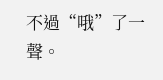不過“哦”了一聲。